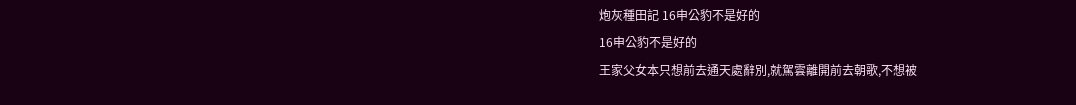炮灰種田記 16申公豹不是好的
16申公豹不是好的
王家父女本只想前去通天處辭別,就駕雲離開前去朝歌,不想被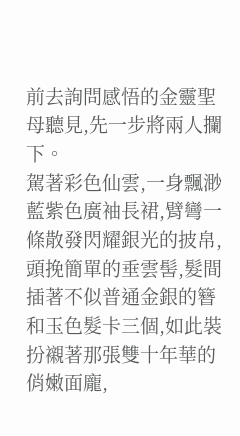前去詢問感悟的金靈聖母聽見,先一步將兩人攔下。
駕著彩色仙雲,一身飄渺藍紫色廣袖長裙,臂彎一條散發閃耀銀光的披帛,頭挽簡單的垂雲髻,髮間插著不似普通金銀的簪和玉色髮卡三個,如此裝扮襯著那張雙十年華的俏嫩面龐,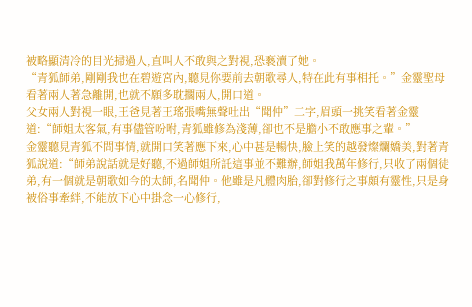被略顯清冷的目光掃過人,直叫人不敢與之對視,恐褻瀆了她。
“青狐師弟,剛剛我也在碧遊宮內,聽見你要前去朝歌尋人,特在此有事相托。”金靈聖母看著兩人著急離開,也就不願多耽擱兩人,開口道。
父女兩人對視一眼,王爸見著王瑤張嘴無聲吐出“聞仲”二字,眉頭一挑笑看著金靈道:“師姐太客氣,有事儘管吩咐,青狐雖修為淺薄,卻也不是膽小不敢應事之輩。”
金靈聽見青狐不問事情,就開口笑著應下來,心中甚是暢快,臉上笑的越發燦爛嬌美,對著青狐說道:“師弟說話就是好聽,不過師姐所託這事並不難辦,師姐我萬年修行,只收了兩個徒弟,有一個就是朝歌如今的太師,名聞仲。他雖是凡體肉胎,卻對修行之事頗有靈性,只是身被俗事牽絆,不能放下心中掛念一心修行,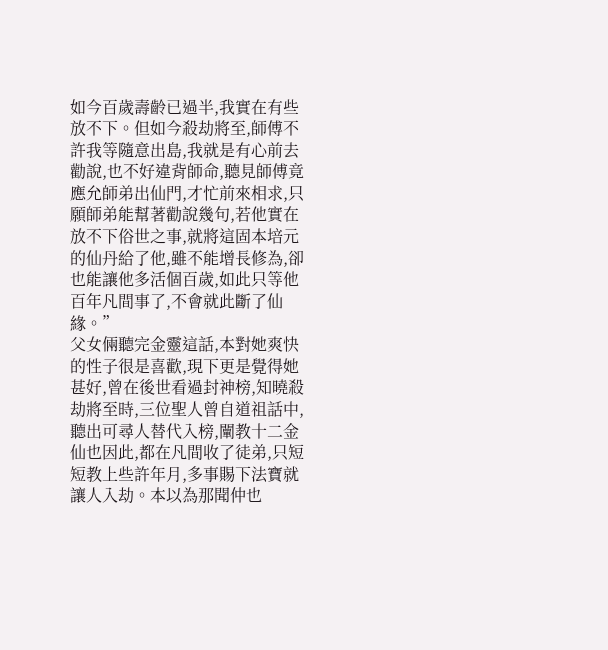如今百歲壽齡已過半,我實在有些放不下。但如今殺劫將至,師傅不許我等隨意出島,我就是有心前去勸說,也不好違背師命,聽見師傅竟應允師弟出仙門,才忙前來相求,只願師弟能幫著勸說幾句,若他實在放不下俗世之事,就將這固本培元的仙丹給了他,雖不能增長修為,卻也能讓他多活個百歲,如此只等他百年凡間事了,不會就此斷了仙緣。”
父女倆聽完金靈這話,本對她爽快的性子很是喜歡,現下更是覺得她甚好,曾在後世看過封神榜,知曉殺劫將至時,三位聖人曾自道祖話中,聽出可尋人替代入榜,闡教十二金仙也因此,都在凡間收了徒弟,只短短教上些許年月,多事賜下法寶就讓人入劫。本以為那聞仲也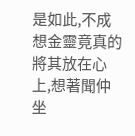是如此,不成想金靈竟真的將其放在心上,想著聞仲坐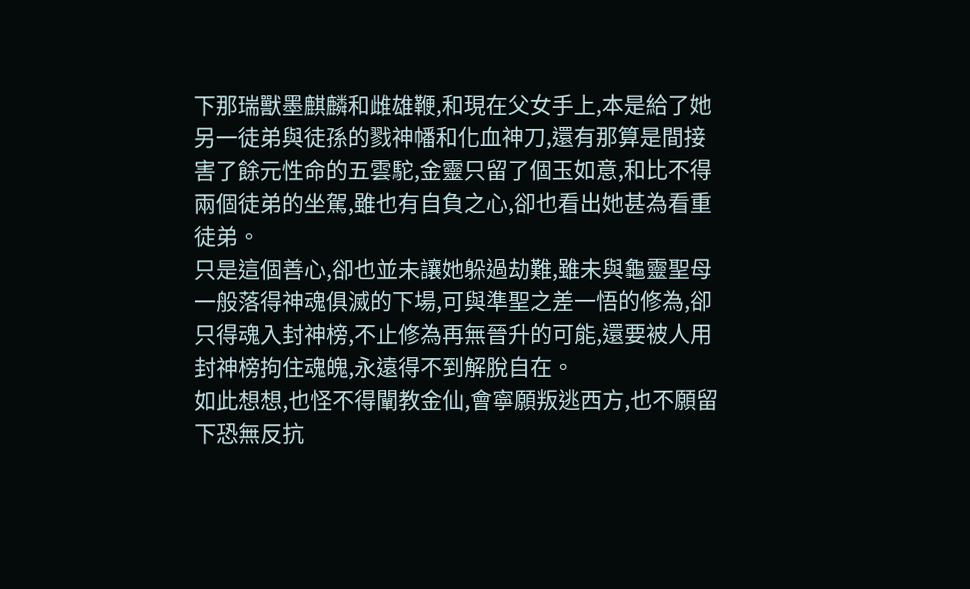下那瑞獸墨麒麟和雌雄鞭,和現在父女手上,本是給了她另一徒弟與徒孫的戮神幡和化血神刀,還有那算是間接害了餘元性命的五雲駝,金靈只留了個玉如意,和比不得兩個徒弟的坐駕,雖也有自負之心,卻也看出她甚為看重徒弟。
只是這個善心,卻也並未讓她躲過劫難,雖未與龜靈聖母一般落得神魂俱滅的下場,可與準聖之差一悟的修為,卻只得魂入封神榜,不止修為再無晉升的可能,還要被人用封神榜拘住魂魄,永遠得不到解脫自在。
如此想想,也怪不得闡教金仙,會寧願叛逃西方,也不願留下恐無反抗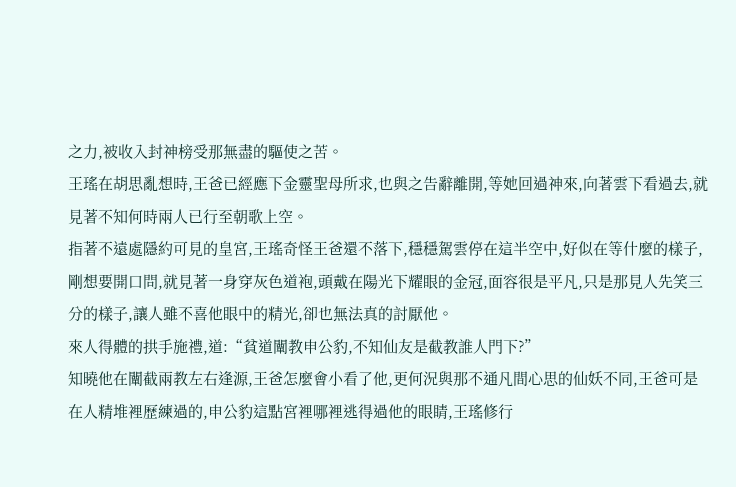之力,被收入封神榜受那無盡的驅使之苦。
王瑤在胡思亂想時,王爸已經應下金靈聖母所求,也與之告辭離開,等她回過神來,向著雲下看過去,就見著不知何時兩人已行至朝歌上空。
指著不遠處隱約可見的皇宮,王瑤奇怪王爸還不落下,穩穩駕雲停在這半空中,好似在等什麼的樣子,剛想要開口問,就見著一身穿灰色道袍,頭戴在陽光下耀眼的金冠,面容很是平凡,只是那見人先笑三分的樣子,讓人雖不喜他眼中的精光,卻也無法真的討厭他。
來人得體的拱手施禮,道:“貧道闡教申公豹,不知仙友是截教誰人門下?”
知曉他在闡截兩教左右逢源,王爸怎麼會小看了他,更何況與那不通凡間心思的仙妖不同,王爸可是在人精堆裡歷練過的,申公豹這點宮裡哪裡逃得過他的眼睛,王瑤修行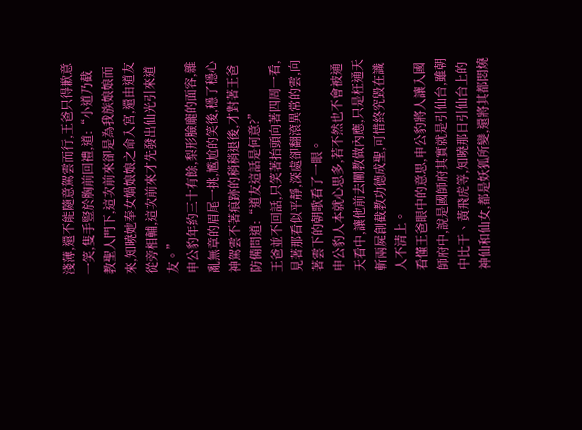淺薄,還不能隨意駕雲而行,王爸只得歉意一笑,隻手豎於胸前回禮,道:“小道乃截教聖人門下,這次前來卻是為我族娘娘而來,知曉她奉女媧娘娘之命入宮,還由道友從旁相輔,這次前來才先發出仙光引來道友。”
申公豹年約三十有餘,梨形臉龐的面容,雜亂無章的眉尾一挑,尷尬的笑後,穩了穩心神駕雲不著痕跡的稍稍退後,才對著王爸防備問道:“道友這話是何意?”
王爸並不回話,只笑著抬頭向著四周一看,見著那看似平靜,深處卻翻滾異常的雲,向著雲下的朝歌看了一眼。
申公豹人本就心思多,若不然也不會被通天看中,讓他前去闡教做內應,只是枉通天斬兩屍創截教功德成聖,可惜終究毀在識人不清上。
看懂王爸眼中的意思,申公豹將人讓入國師府中,說是國師府其實就是引仙台,雖朝中比干、黃飛虎等,知曉那日引仙台上的神仙和仙女,都是妖狐所變,還將其都悶燒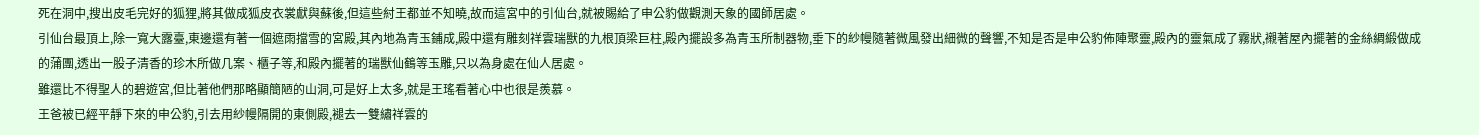死在洞中,搜出皮毛完好的狐狸,將其做成狐皮衣裳獻與蘇後,但這些紂王都並不知曉,故而這宮中的引仙台,就被賜給了申公豹做觀測天象的國師居處。
引仙台最頂上,除一寬大露臺,東邊還有著一個遮雨擋雪的宮殿,其內地為青玉鋪成,殿中還有雕刻祥雲瑞獸的九根頂梁巨柱,殿內擺設多為青玉所制器物,垂下的紗幔隨著微風發出細微的聲響,不知是否是申公豹佈陣聚靈,殿內的靈氣成了霧狀,襯著屋內擺著的金絲綢緞做成的蒲團,透出一股子清香的珍木所做几案、櫃子等,和殿內擺著的瑞獸仙鶴等玉雕,只以為身處在仙人居處。
雖還比不得聖人的碧遊宮,但比著他們那略顯簡陋的山洞,可是好上太多,就是王瑤看著心中也很是羨慕。
王爸被已經平靜下來的申公豹,引去用紗幔隔開的東側殿,褪去一雙繡祥雲的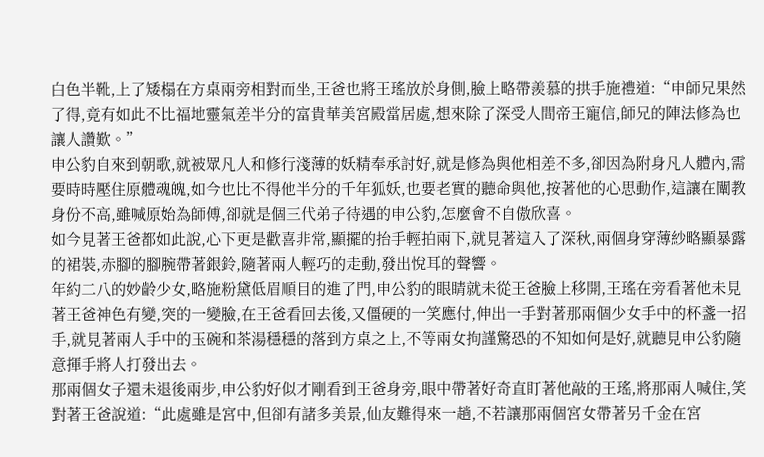白色半靴,上了矮榻在方桌兩旁相對而坐,王爸也將王瑤放於身側,臉上略帶羨慕的拱手施禮道:“申師兄果然了得,竟有如此不比福地靈氣差半分的富貴華美宮殿當居處,想來除了深受人間帝王寵信,師兄的陣法修為也讓人讚歎。”
申公豹自來到朝歌,就被眾凡人和修行淺薄的妖精奉承討好,就是修為與他相差不多,卻因為附身凡人體內,需要時時壓住原體魂魄,如今也比不得他半分的千年狐妖,也要老實的聽命與他,按著他的心思動作,這讓在闡教身份不高,雖喊原始為師傅,卻就是個三代弟子待遇的申公豹,怎麼會不自傲欣喜。
如今見著王爸都如此說,心下更是歡喜非常,顯擺的抬手輕拍兩下,就見著這入了深秋,兩個身穿薄紗略顯暴露的裙裝,赤腳的腳腕帶著銀鈴,隨著兩人輕巧的走動,發出悅耳的聲響。
年約二八的妙齡少女,略施粉黛低眉順目的進了門,申公豹的眼睛就未從王爸臉上移開,王瑤在旁看著他未見著王爸神色有變,突的一變臉,在王爸看回去後,又僵硬的一笑應付,伸出一手對著那兩個少女手中的杯盞一招手,就見著兩人手中的玉碗和茶湯穩穩的落到方桌之上,不等兩女拘謹驚恐的不知如何是好,就聽見申公豹隨意揮手將人打發出去。
那兩個女子還未退後兩步,申公豹好似才剛看到王爸身旁,眼中帶著好奇直盯著他敲的王瑤,將那兩人喊住,笑對著王爸說道:“此處雖是宮中,但卻有諸多美景,仙友難得來一趟,不若讓那兩個宮女帶著另千金在宮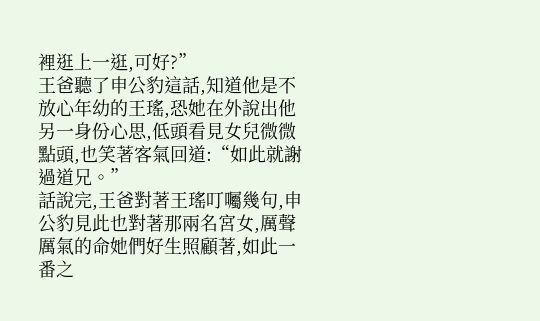裡逛上一逛,可好?”
王爸聽了申公豹這話,知道他是不放心年幼的王瑤,恐她在外說出他另一身份心思,低頭看見女兒微微點頭,也笑著客氣回道:“如此就謝過道兄。”
話說完,王爸對著王瑤叮囑幾句,申公豹見此也對著那兩名宮女,厲聲厲氣的命她們好生照顧著,如此一番之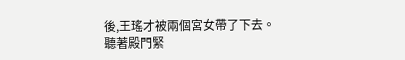後,王瑤才被兩個宮女帶了下去。
聽著殿門緊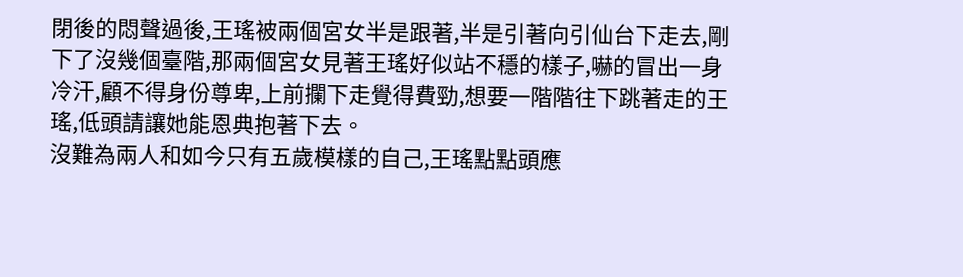閉後的悶聲過後,王瑤被兩個宮女半是跟著,半是引著向引仙台下走去,剛下了沒幾個臺階,那兩個宮女見著王瑤好似站不穩的樣子,嚇的冒出一身冷汗,顧不得身份尊卑,上前攔下走覺得費勁,想要一階階往下跳著走的王瑤,低頭請讓她能恩典抱著下去。
沒難為兩人和如今只有五歲模樣的自己,王瑤點點頭應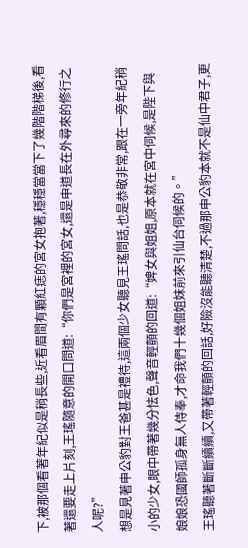下,被那個看著年紀似是稍長些,近看眉間有顆紅痣的宮女抱著,穩穩當當下了幾階階梯後,看著還要走上片刻,王瑤隨意的開口問道:“你們是宮裡的宮女,還是申道長在外尋來的修行之人呢?”
想是見著申公豹對王爸甚是禮待,這兩個少女聽見王瑤問話,也是恭敬非常,跟在一旁年紀稍小的少女,眼中帶著幾分怯色,聲音輕顫的回道:“婢女與姐姐,原本就在宮中伺候,是陛下與娘娘恐國師孤身無人侍奉,才命我們十幾個姐妹前來引仙台伺候的。”
王瑤聽著斷斷續續,又帶著輕顫的回話,好險沒能聽清楚,不過那申公豹本就不是仙中君子,更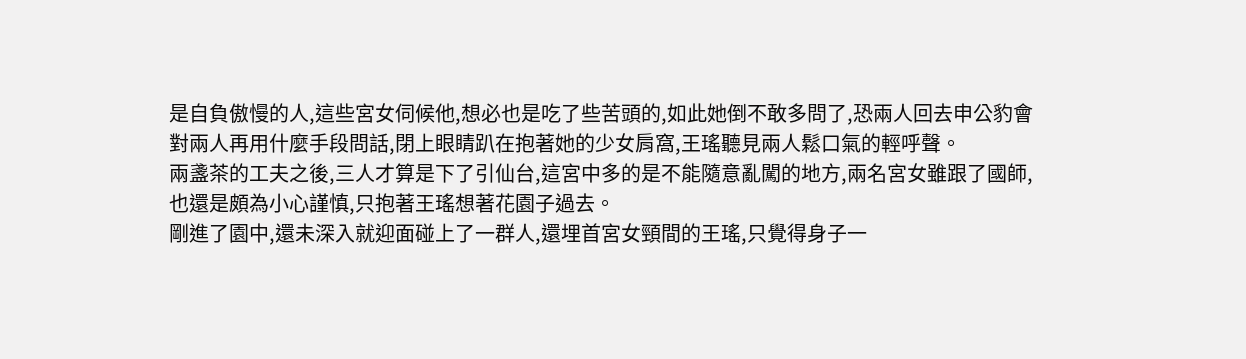是自負傲慢的人,這些宮女伺候他,想必也是吃了些苦頭的,如此她倒不敢多問了,恐兩人回去申公豹會對兩人再用什麼手段問話,閉上眼睛趴在抱著她的少女肩窩,王瑤聽見兩人鬆口氣的輕呼聲。
兩盞茶的工夫之後,三人才算是下了引仙台,這宮中多的是不能隨意亂闖的地方,兩名宮女雖跟了國師,也還是頗為小心謹慎,只抱著王瑤想著花園子過去。
剛進了園中,還未深入就迎面碰上了一群人,還埋首宮女頸間的王瑤,只覺得身子一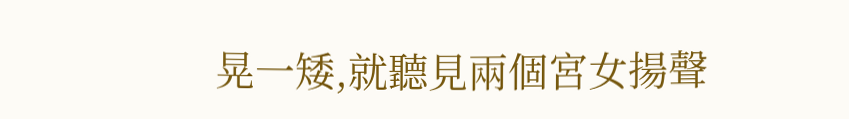晃一矮,就聽見兩個宮女揚聲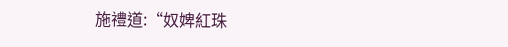施禮道:“奴婢紅珠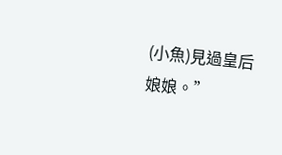(小魚)見過皇后娘娘。”